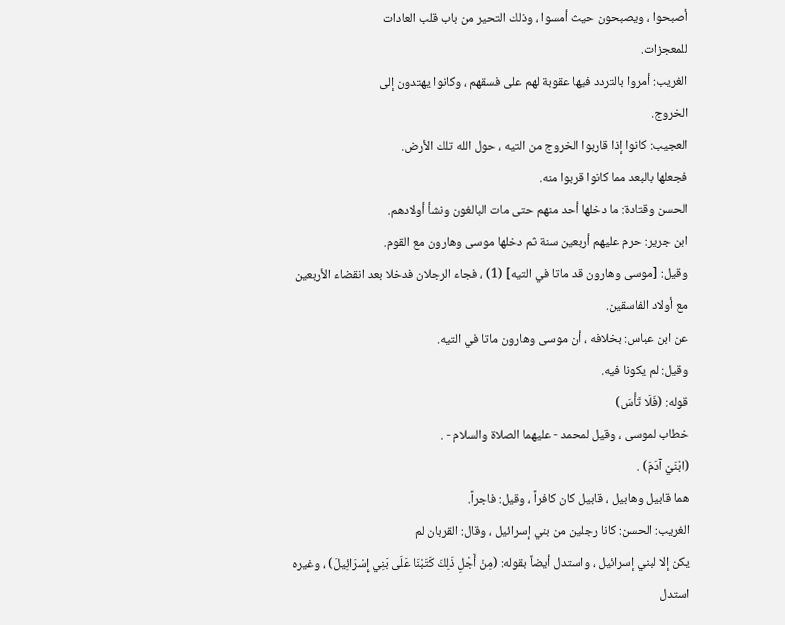أصبحوا ، ويصبحون حيث أمسوا ، وذلك التحير من باب قلب العادات
للمعجزات.
الغريب: أمروا بالتردد فيها عقوبة لهم على فسقهم ، وكانوا يهتدون إلى
الخروج.
العجيب: كانوا إذا قاربوا الخروج من التيه ، حول الله تلك الأرض.
فجعلها بالبعد مما كانوا قربوا منه.
الحسن وقتادة: ما دخلها أحد منهم حتى مات البالغون ونشأ أولادهم.
ابن جرير: حرم عليهم أربعين سنة ثم دخلها موسى وهارون مع القوم.
وقيل: [موسى وهارون قد ماتا في التيه] (1) ، فجاء الرجلان فدخلا بعد انقضاء الأربعين مع أولاد الفاسقين.
عن ابن عباس: بخلافه ، أن موسى وهارون ماتا في التيه.
وقيل: لم يكونا فيه.
قوله: (فَلَا تَأْسَ)
خطاب لموسى ، وقيل لمحمد - عليهما الصلاة والسلام - .
(ابْنَيْ آدَمَ) .
هما قابيل وهابيل ، قابيل كان كافراً ، وقيل: فاجراً.
الغريب: الحسن: كانا رجلين من بني إسرائيل ، وقال: القربان لم
يكن إلا لبني إسرائيل ، واستدل أيضاً بقوله: (مِنْ أَجْلِ ذَلِكَ كَتَبْنَا عَلَى بَنِي إِسْرَائِيلَ) ، وغيره استدل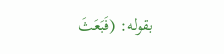بقوله: (فَبَعَثَ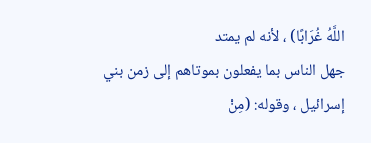اللَّهُ غُرَابًا) ، لأنه لم يمتد
جهل الناس بما يفعلون بموتاهم إلى زمن بني إسرائيل ، وقوله: (مِنْ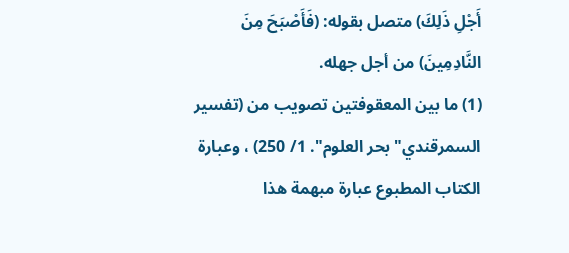أَجْلِ ذَلِكَ) متصل بقوله: (فَأَصْبَحَ مِنَ النَّادِمِينَ) من أجل جهله.
(1) ما بين المعقوفتين تصويب من (تفسير السمرقندي"بحر العلوم". 1/ 250) ، وعبارة الكتاب المطبوع عبارة مبهمة هذا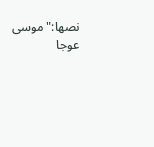نصها:"موسى عوجا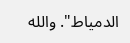الدمياط". والله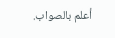أعلم بالصواب.